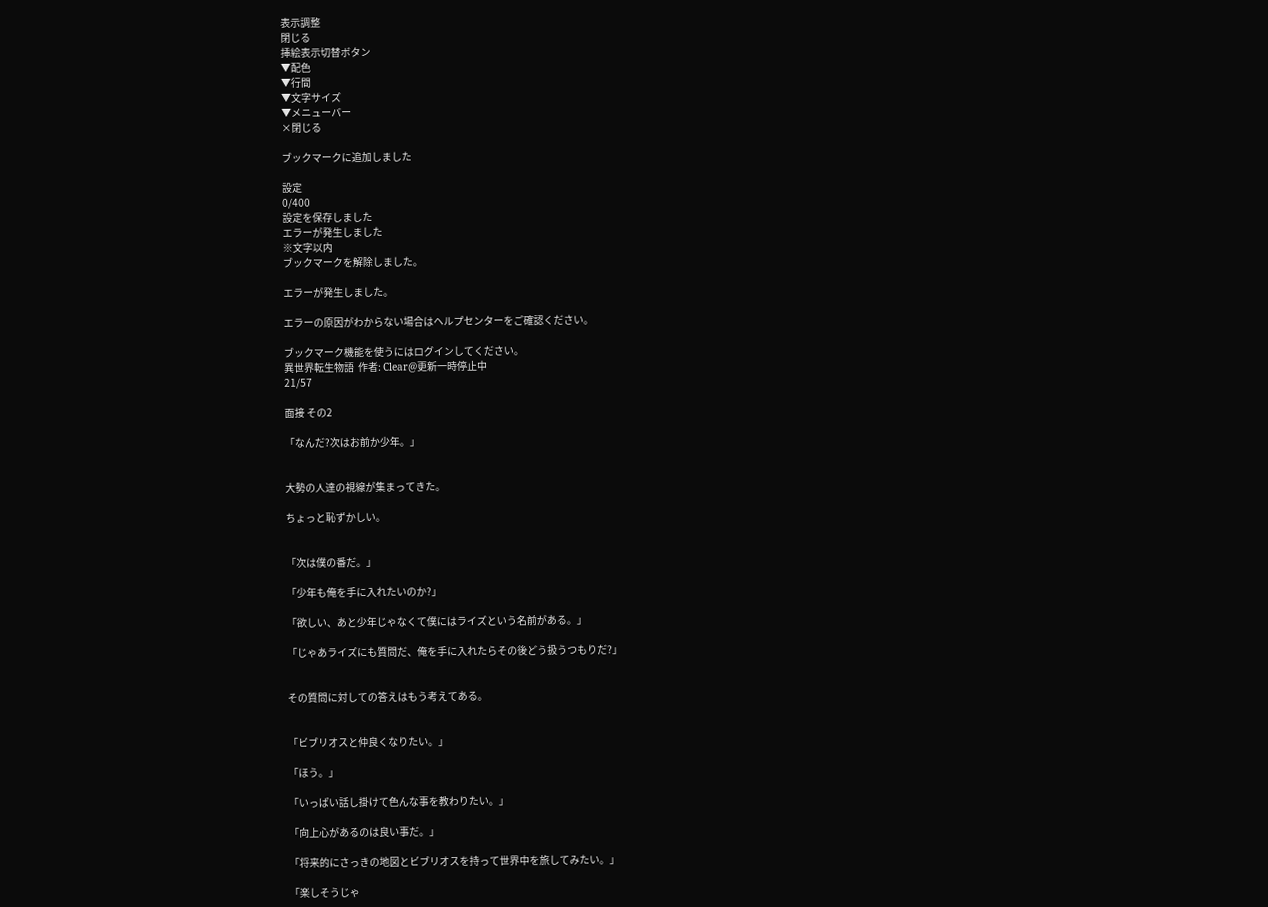表示調整
閉じる
挿絵表示切替ボタン
▼配色
▼行間
▼文字サイズ
▼メニューバー
×閉じる

ブックマークに追加しました

設定
0/400
設定を保存しました
エラーが発生しました
※文字以内
ブックマークを解除しました。

エラーが発生しました。

エラーの原因がわからない場合はヘルプセンターをご確認ください。

ブックマーク機能を使うにはログインしてください。
異世界転生物語  作者: Clear@更新一時停止中
21/57

面接 その2

「なんだ?次はお前か少年。」


大勢の人達の視線が集まってきた。

ちょっと恥ずかしい。


「次は僕の番だ。」

「少年も俺を手に入れたいのか?」

「欲しい、あと少年じゃなくて僕にはライズという名前がある。」

「じゃあライズにも質問だ、俺を手に入れたらその後どう扱うつもりだ?」


その質問に対しての答えはもう考えてある。


「ビブリオスと仲良くなりたい。」

「ほう。」

「いっぱい話し掛けて色んな事を教わりたい。」

「向上心があるのは良い事だ。」

「将来的にさっきの地図とビブリオスを持って世界中を旅してみたい。」

「楽しそうじゃ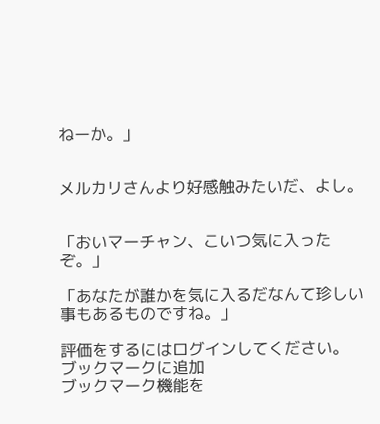ねーか。」


メルカリさんより好感触みたいだ、よし。


「おいマーチャン、こいつ気に入ったぞ。」

「あなたが誰かを気に入るだなんて珍しい事もあるものですね。」

評価をするにはログインしてください。
ブックマークに追加
ブックマーク機能を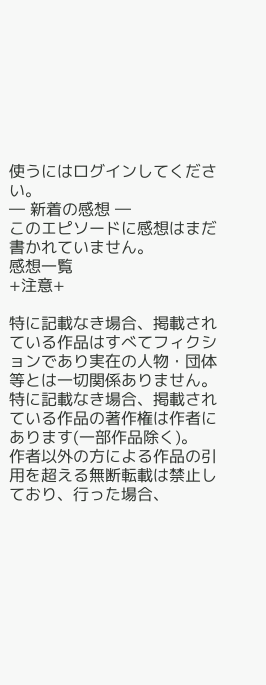使うにはログインしてください。
― 新着の感想 ―
このエピソードに感想はまだ書かれていません。
感想一覧
+注意+

特に記載なき場合、掲載されている作品はすべてフィクションであり実在の人物・団体等とは一切関係ありません。
特に記載なき場合、掲載されている作品の著作権は作者にあります(一部作品除く)。
作者以外の方による作品の引用を超える無断転載は禁止しており、行った場合、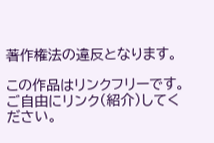著作権法の違反となります。

この作品はリンクフリーです。ご自由にリンク(紹介)してください。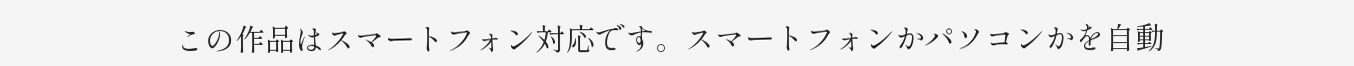この作品はスマートフォン対応です。スマートフォンかパソコンかを自動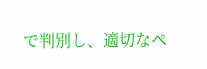で判別し、適切なペ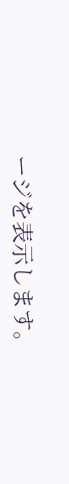ージを表示します。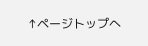↑ページトップへ